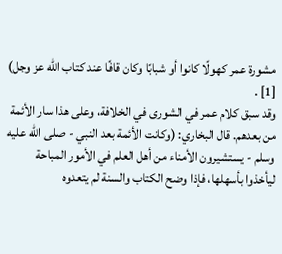مشورة عمر كهولًا كانوا أو شبابًا وكان قافًا عند كتاب الله عز وجل) [1] .
وقد سبق كلام عمر في الشورى في الخلافة، وعلى هذا سار الأئمة من بعدهم. قال البخاري: (وكانت الأئمة بعد النبي - صلى الله عليه وسلم - يستشيرون الأمناء من أهل العلم في الأمور المباحة ليأخذوا بأسهلها، فإذا وضح الكتاب والسنة لم يتعدوه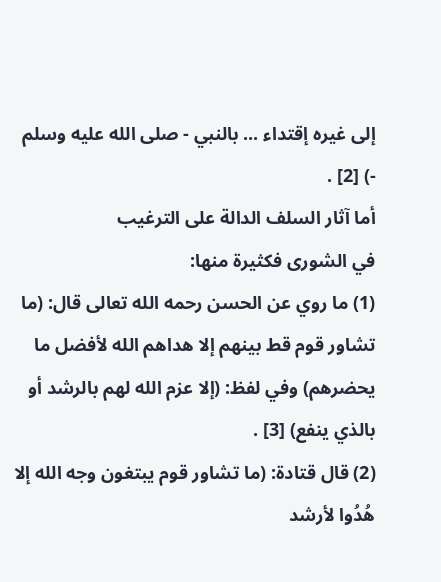إلى غيره إقتداء ... بالنبي - صلى الله عليه وسلم -) [2] .
أما آثار السلف الدالة على الترغيب
في الشورى فكثيرة منها:
(1) ما روي عن الحسن رحمه الله تعالى قال: (ما تشاور قوم قط بينهم إلا هداهم الله لأفضل ما يحضرهم) وفي لفظ: (إلا عزم الله لهم بالرشد أو بالذي ينفع) [3] .
(2) قال قتادة: (ما تشاور قوم يبتغون وجه الله إلا هُدُوا لأرشد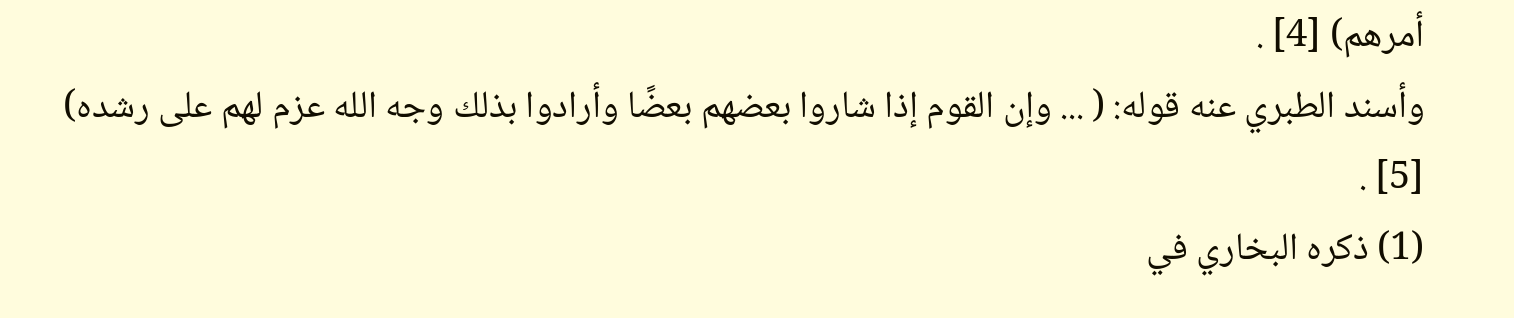أمرهم) [4] .
وأسند الطبري عنه قوله: ( ... وإن القوم إذا شاروا بعضهم بعضًا وأرادوا بذلك وجه الله عزم لهم على رشده) [5] .
(1) ذكره البخاري في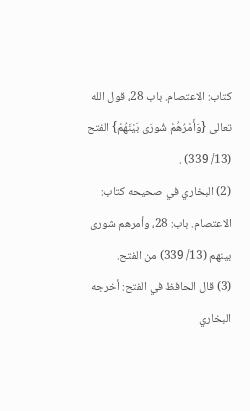كتاب: الاعتصام. باب 28، قول الله تعالى {وَأَمْرُهُمْ شُورَى بَيْنَهُمْ} الفتح (13/ 339) .
(2) البخاري في صحيحه كتاب: الاعتصام. باب: 28، وأمرهم شورى بينهم (13/ 339) من الفتح.
(3) قال الحافظ في الفتح: أخرجه البخاري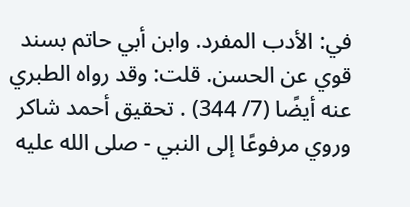في: الأدب المفرد. وابن أبي حاتم بسند قوي عن الحسن. قلت: وقد رواه الطبري عنه أيضًا (7/ 344) . تحقيق أحمد شاكر وروي مرفوعًا إلى النبي - صلى الله عليه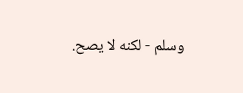وسلم - لكنه لا يصح.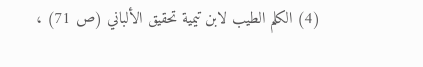(4) الكلم الطيب لابن تيمية تحقيق الألباني (ص 71) ،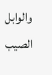والوابل الصيب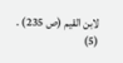لابن القيم (ص 235) .
(5)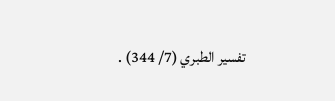تفسير الطبري (7/ 344) .